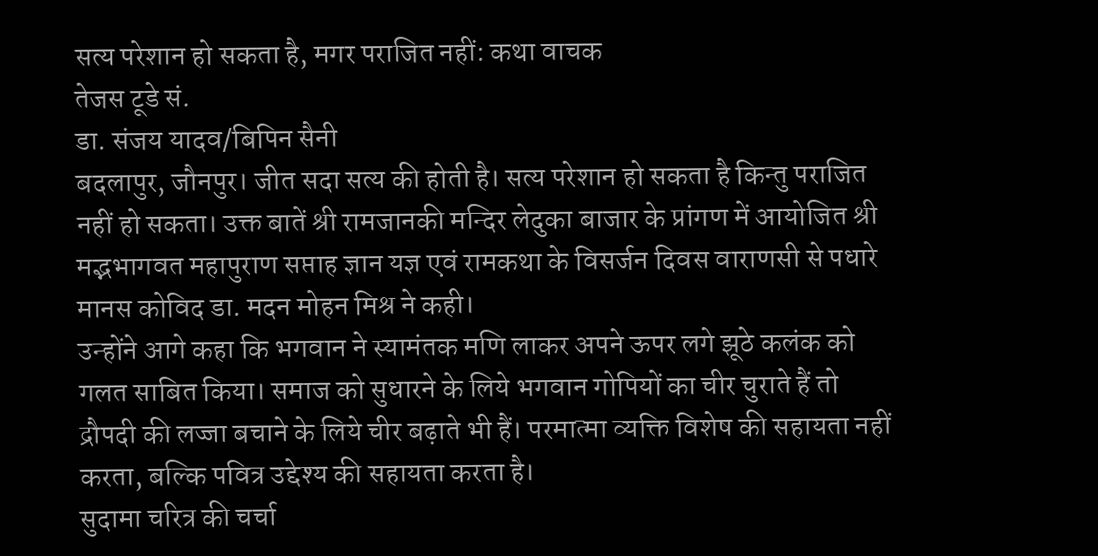सत्य परेशान हो सकता है, मगर पराजित नहीं: कथा वाचक
तेजस टूडे सं.
डा. संजय यादव/बिपिन सैनी
बदलापुर, जौनपुर। जीत सदा सत्य की होती है। सत्य परेशान हो सकता है किन्तु पराजित नहीं हो सकता। उक्त बातें श्री रामजानकी मन्दिर लेदुका बाजार के प्रांगण में आयोजित श्री मद्भभागवत महापुराण सप्ताह ज्ञान यज्ञ एवं रामकथा के विसर्जन दिवस वाराणसी से पधारे मानस कोविद डा. मदन मोहन मिश्र ने कही।
उन्होंने आगे कहा कि भगवान ने स्यामंतक मणि लाकर अपने ऊपर लगे झूठे कलंक को गलत साबित किया। समाज को सुधारने के लिये भगवान गोपियों का चीर चुराते हैं तो द्रौपदी की लज्जा बचाने के लिये चीर बढ़ाते भी हैं। परमात्मा व्यक्ति विशेष की सहायता नहीं करता, बल्कि पवित्र उद्देश्य की सहायता करता है।
सुदामा चरित्र की चर्चा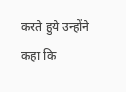करते हुये उन्होंने कहा कि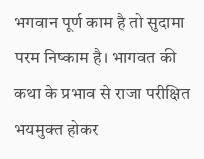भगवान पूर्ण काम है तो सुदामा परम निष्काम है। भागवत की कथा के प्रभाव से राजा परीक्षित भयमुक्त होकर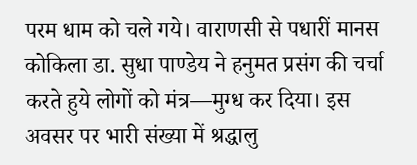परम धाम को चले गये। वाराणसी से पधारीं मानस कोकिला डा. सुधा पाण्डेय ने हनुमत प्रसंग की चर्चा करते हुये लोगों को मंत्र—मुग्ध कर दिया। इस अवसर पर भारी संख्या में श्रद्धालु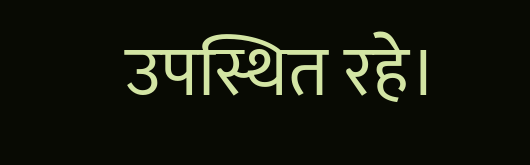उपस्थित रहे।